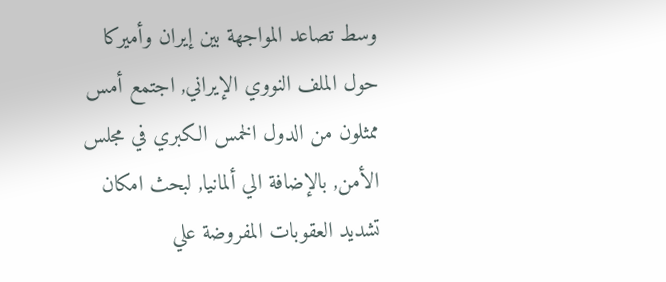وسط تصاعد المواجهة بين إيران وأميركا حول الملف النووي الإيراني, اجتمع أمس ممثلون من الدول الخمس الكبري في مجلس الأمن, بالإضافة الي ألمانيا, لبحث امكان تشديد العقوبات المفروضة علي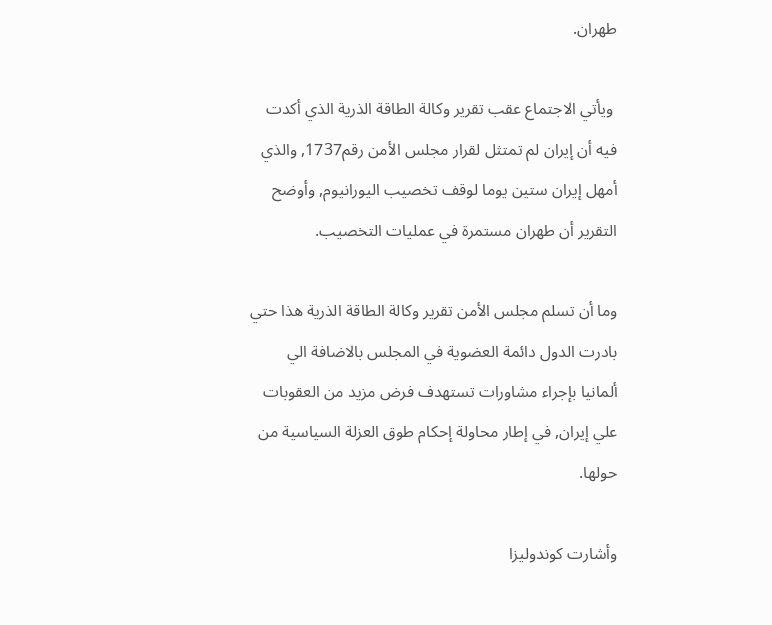طهران.

 ويأتي الاجتماع عقب تقرير وكالة الطاقة الذرية الذي أكدت فيه أن إيران لم تمتثل لقرار مجلس الأمن رقم1737, والذي أمهل إيران ستين يوما لوقف تخصيب اليورانيوم, وأوضح التقرير أن طهران مستمرة في عمليات التخصيب.

وما أن تسلم مجلس الأمن تقرير وكالة الطاقة الذرية هذا حتي بادرت الدول دائمة العضوية في المجلس بالاضافة الي ألمانيا بإجراء مشاورات تستهدف فرض مزيد من العقوبات علي إيران, في إطار محاولة إحكام طوق العزلة السياسية من حولها.

وأشارت كوندوليزا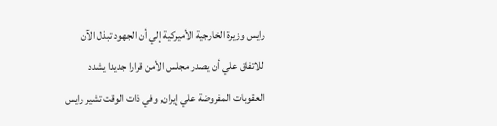رايس وزيرة الخارجية الأميركية إلي أن الجهود تبذل الآن للاتفاق علي أن يصدر مجلس الأمن قرارا جديدا يشدد العقوبات المفروضة علي إيران, وفي ذات الوقت تشير رايس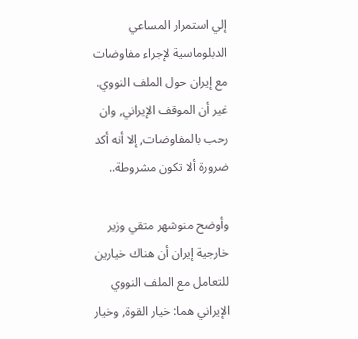إلي استمرار المساعي الدبلوماسية لإجراء مفاوضات مع إيران حول الملف النووي. غير أن الموقف الإيراني, وان رحب بالمفاوضات, إلا أنه أكد ضرورة ألا تكون مشروطة..

وأوضح منوشهر متقي وزير خارجية إيران أن هناك خيارين للتعامل مع الملف النووي الإيراني هما: خيار القوة, وخيار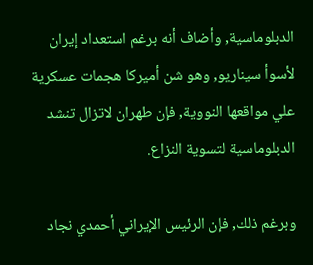الدبلوماسية, وأضاف أنه برغم استعداد إيران لأسوأ سيناريو, وهو شن أميركا هجمات عسكرية علي مواقعها النووية, فإن طهران لاتزال تنشد الدبلوماسية لتسوية النزاع.

وبرغم ذلك, فإن الرئيس الإيراني أحمدي نجاد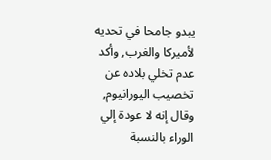يبدو جامحا في تحديه لأميركا والغرب, وأكد عدم تخلي بلاده عن تخصيب اليورانيوم, وقال إنه لا عودة إلي الوراء بالنسبة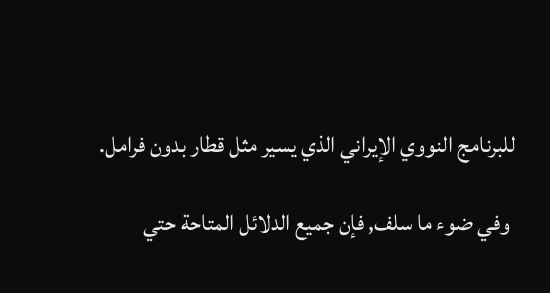للبرنامج النووي الإيراني الذي يسير مثل قطار بدون فرامل.

 وفي ضوء ما سلف, فإن جميع الدلائل المتاحة حتي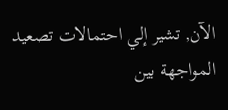الآن, تشير إلي احتمالات تصعيد المواجهة بين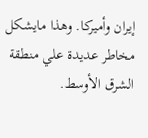إيران وأميركا. وهذا مايشكل مخاطر عديدة علي منطقة الشرق الأوسط.